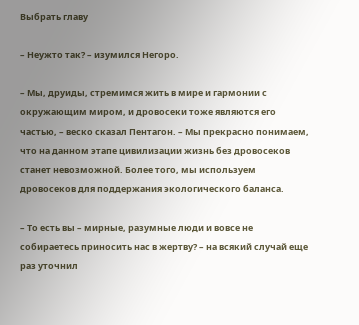Выбрать главу

– Неужто так? – изумился Негоро.

– Мы, друиды, стремимся жить в мире и гармонии с окружающим миром, и дровосеки тоже являются его частью, – веско сказал Пентагон. – Мы прекрасно понимаем, что на данном этапе цивилизации жизнь без дровосеков станет невозможной. Более того, мы используем дровосеков для поддержания экологического баланса.

– То есть вы – мирные, разумные люди и вовсе не собираетесь приносить нас в жертву? – на всякий случай еще раз уточнил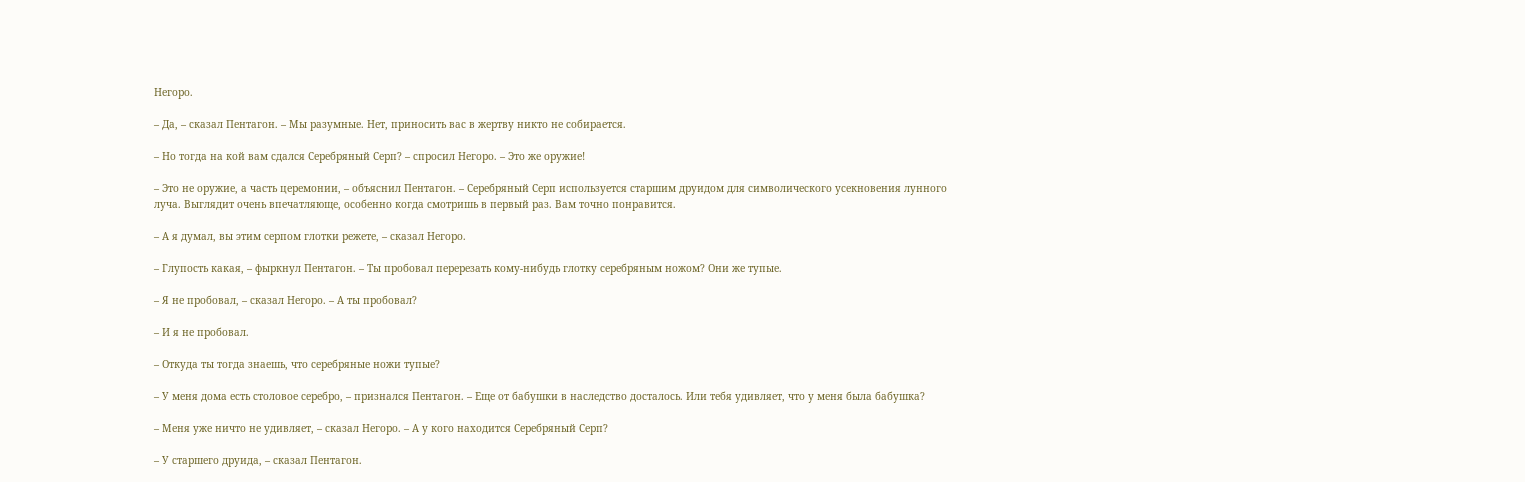Негоро.

– Да, – сказал Пентагон. – Мы разумные. Нет, приносить вас в жертву никто не собирается.

– Но тогда на кой вам сдался Серебряный Серп? – спросил Негоро. – Это же оружие!

– Это не оружие, а часть церемонии, – объяснил Пентагон. – Серебряный Серп используется старшим друидом для символического усекновения лунного луча. Выглядит очень впечатляюще, особенно когда смотришь в первый раз. Вам точно понравится.

– А я думал, вы этим серпом глотки режете, – сказал Негоро.

– Глупость какая, – фыркнул Пентагон. – Ты пробовал перерезать кому-нибудь глотку серебряным ножом? Они же тупые.

– Я не пробовал, – сказал Негоро. – А ты пробовал?

– И я не пробовал.

– Откуда ты тогда знаешь, что серебряные ножи тупые?

– У меня дома есть столовое серебро, – признался Пентагон. – Еще от бабушки в наследство досталось. Или тебя удивляет, что у меня была бабушка?

– Меня уже ничто не удивляет, – сказал Негоро. – А у кого находится Серебряный Серп?

– У старшего друида, – сказал Пентагон.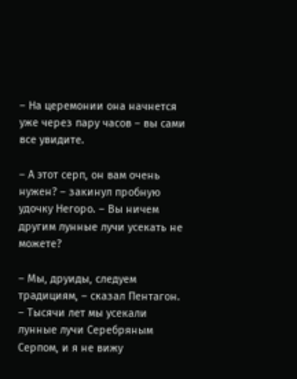– На церемонии она начнется уже через пару часов – вы сами все увидите.

– А этот серп, он вам очень нужен? – закинул пробную удочку Негоро. – Вы ничем другим лунные лучи усекать не можете?

– Мы, друиды, следуем традициям, – сказал Пентагон. – Тысячи лет мы усекали лунные лучи Серебряным Серпом, и я не вижу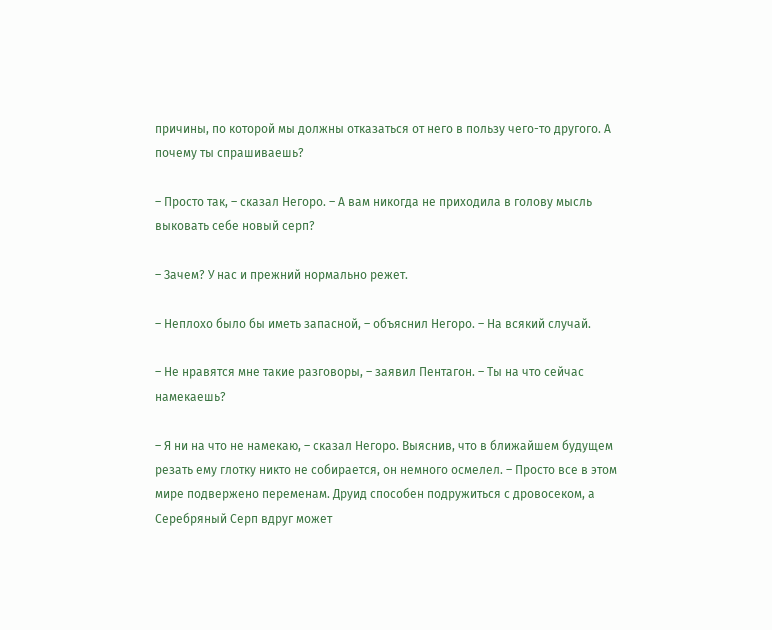причины, по которой мы должны отказаться от него в пользу чего-то другого. А почему ты спрашиваешь?

– Просто так, – сказал Негоро. – А вам никогда не приходила в голову мысль выковать себе новый серп?

– Зачем? У нас и прежний нормально режет.

– Неплохо было бы иметь запасной, – объяснил Негоро. – На всякий случай.

– Не нравятся мне такие разговоры, – заявил Пентагон. – Ты на что сейчас намекаешь?

– Я ни на что не намекаю, – сказал Негоро. Выяснив, что в ближайшем будущем резать ему глотку никто не собирается, он немного осмелел. – Просто все в этом мире подвержено переменам. Друид способен подружиться с дровосеком, а Серебряный Серп вдруг может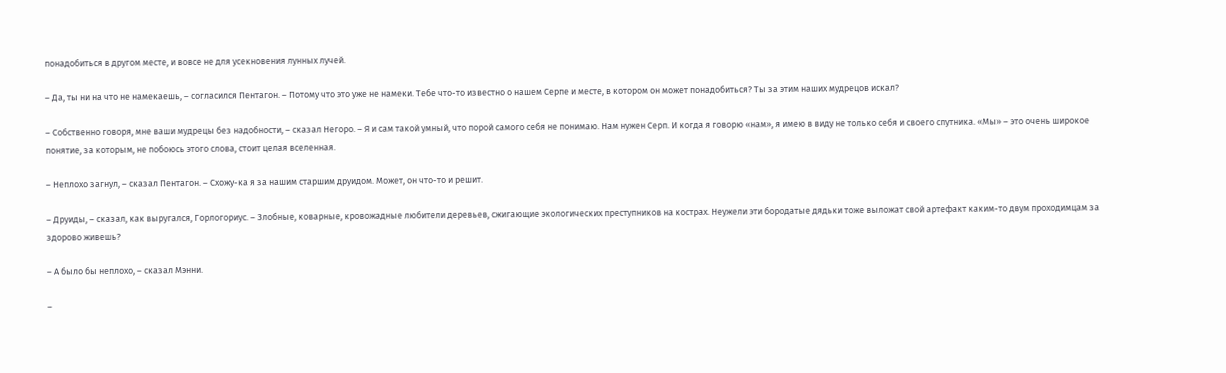понадобиться в другом месте, и вовсе не для усекновения лунных лучей.

– Да, ты ни на что не намекаешь, – согласился Пентагон. – Потому что это уже не намеки. Тебе что-то известно о нашем Серпе и месте, в котором он может понадобиться? Ты за этим наших мудрецов искал?

– Собственно говоря, мне ваши мудрецы без надобности, – сказал Негоро. – Я и сам такой умный, что порой самого себя не понимаю. Нам нужен Серп. И когда я говорю «нам», я имею в виду не только себя и своего спутника. «Мы» – это очень широкое понятие, за которым, не побоюсь этого слова, стоит целая вселенная.

– Неплохо загнул, – сказал Пентагон. – Схожу-ка я за нашим старшим друидом. Может, он что-то и решит.

– Друиды, – сказал, как выругался, Горлогориус. – Злобные, коварные, кровожадные любители деревьев, сжигающие экологических преступников на кострах. Неужели эти бородатые дядьки тоже выложат свой артефакт каким-то двум проходимцам за здорово живешь?

– А было бы неплохо, – сказал Мэнни.

–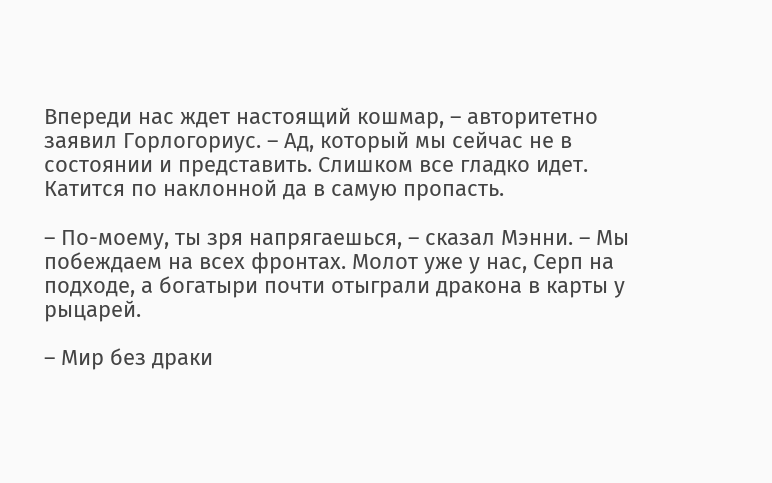Впереди нас ждет настоящий кошмар, – авторитетно заявил Горлогориус. – Ад, который мы сейчас не в состоянии и представить. Слишком все гладко идет. Катится по наклонной да в самую пропасть.

– По-моему, ты зря напрягаешься, – сказал Мэнни. – Мы побеждаем на всех фронтах. Молот уже у нас, Серп на подходе, а богатыри почти отыграли дракона в карты у рыцарей.

– Мир без драки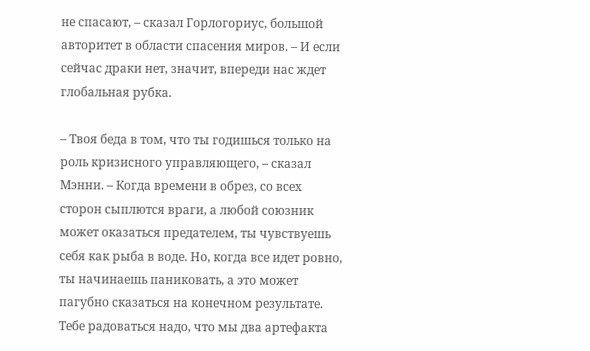не спасают, – сказал Горлогориус, большой авторитет в области спасения миров. – И если сейчас драки нет, значит, впереди нас ждет глобальная рубка.

– Твоя беда в том, что ты годишься только на роль кризисного управляющего, – сказал Мэнни. – Когда времени в обрез, со всех сторон сыплются враги, а любой союзник может оказаться предателем, ты чувствуешь себя как рыба в воде. Но, когда все идет ровно, ты начинаешь паниковать, а это может пагубно сказаться на конечном результате. Тебе радоваться надо, что мы два артефакта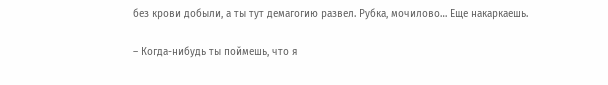без крови добыли, а ты тут демагогию развел. Рубка, мочилово… Еще накаркаешь.

– Когда-нибудь ты поймешь, что я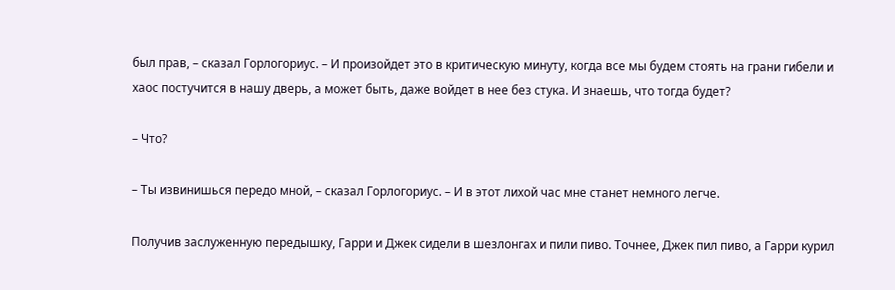был прав, – сказал Горлогориус. – И произойдет это в критическую минуту, когда все мы будем стоять на грани гибели и хаос постучится в нашу дверь, а может быть, даже войдет в нее без стука. И знаешь, что тогда будет?

– Что?

– Ты извинишься передо мной, – сказал Горлогориус. – И в этот лихой час мне станет немного легче.

Получив заслуженную передышку, Гарри и Джек сидели в шезлонгах и пили пиво. Точнее, Джек пил пиво, а Гарри курил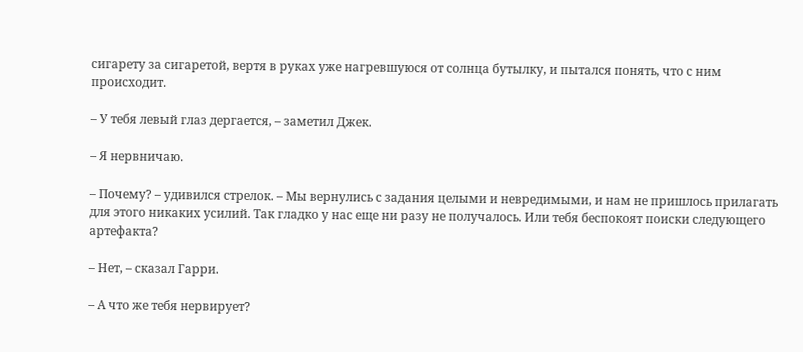сигарету за сигаретой, вертя в руках уже нагревшуюся от солнца бутылку, и пытался понять, что с ним происходит.

– У тебя левый глаз дергается, – заметил Джек.

– Я нервничаю.

– Почему? – удивился стрелок. – Мы вернулись с задания целыми и невредимыми, и нам не пришлось прилагать для этого никаких усилий. Так гладко у нас еще ни разу не получалось. Или тебя беспокоят поиски следующего артефакта?

– Нет, – сказал Гарри.

– А что же тебя нервирует?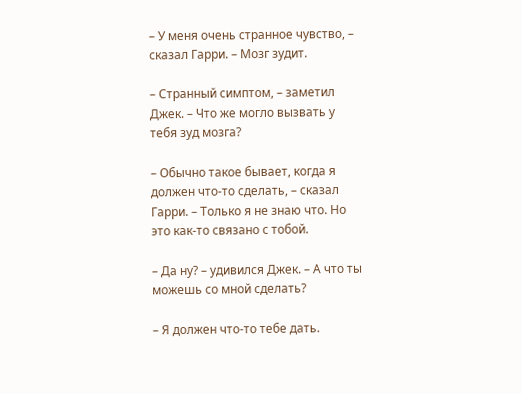– У меня очень странное чувство, – сказал Гарри. – Мозг зудит.

– Странный симптом, – заметил Джек. – Что же могло вызвать у тебя зуд мозга?

– Обычно такое бывает, когда я должен что-то сделать, – сказал Гарри. – Только я не знаю что. Но это как-то связано с тобой.

– Да ну? – удивился Джек. – А что ты можешь со мной сделать?

– Я должен что-то тебе дать.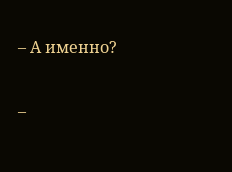– А именно?

–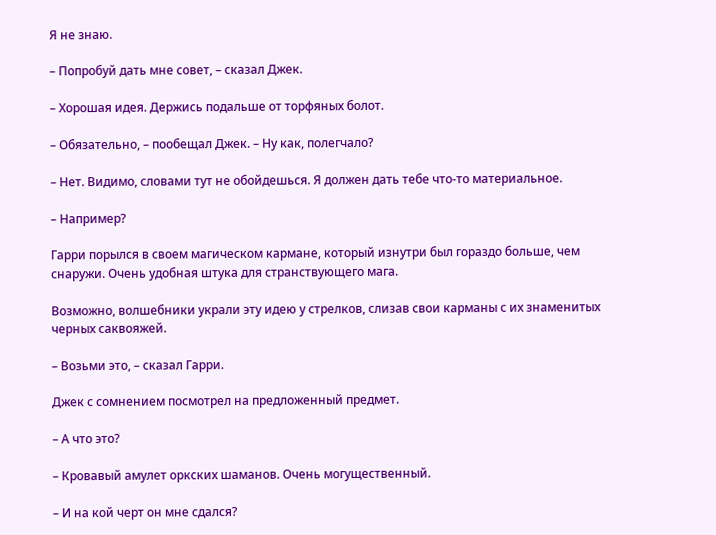Я не знаю.

– Попробуй дать мне совет, – сказал Джек.

– Хорошая идея. Держись подальше от торфяных болот.

– Обязательно, – пообещал Джек. – Ну как, полегчало?

– Нет. Видимо, словами тут не обойдешься. Я должен дать тебе что-то материальное.

– Например?

Гарри порылся в своем магическом кармане, который изнутри был гораздо больше, чем снаружи. Очень удобная штука для странствующего мага.

Возможно, волшебники украли эту идею у стрелков, слизав свои карманы с их знаменитых черных саквояжей.

– Возьми это, – сказал Гарри.

Джек с сомнением посмотрел на предложенный предмет.

– А что это?

– Кровавый амулет оркских шаманов. Очень могущественный.

– И на кой черт он мне сдался?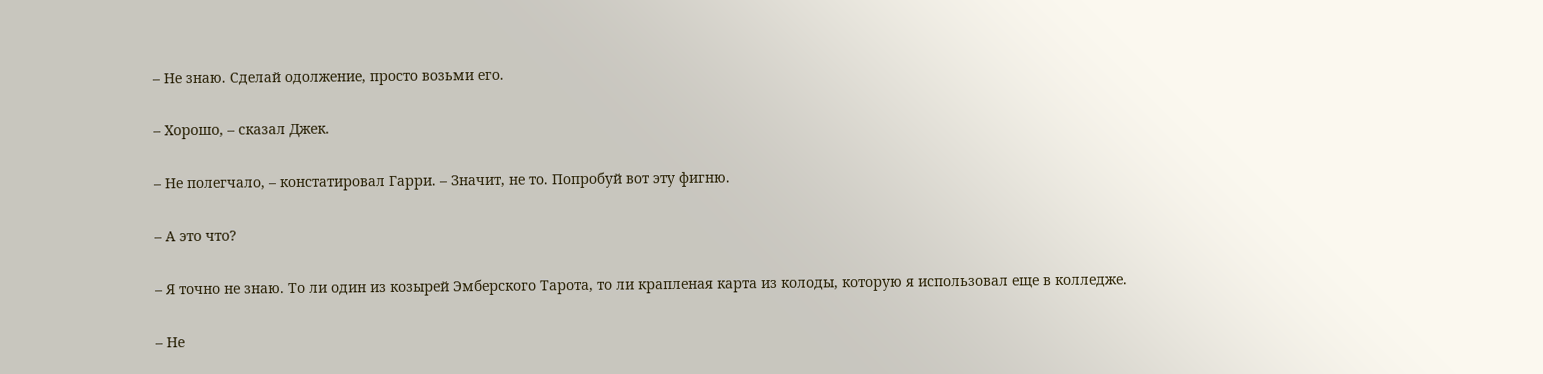– Не знаю. Сделай одолжение, просто возьми его.

– Хорошо, – сказал Джек.

– Не полегчало, – констатировал Гарри. – Значит, не то. Попробуй вот эту фигню.

– А это что?

– Я точно не знаю. То ли один из козырей Эмберского Тарота, то ли крапленая карта из колоды, которую я использовал еще в колледже.

– Не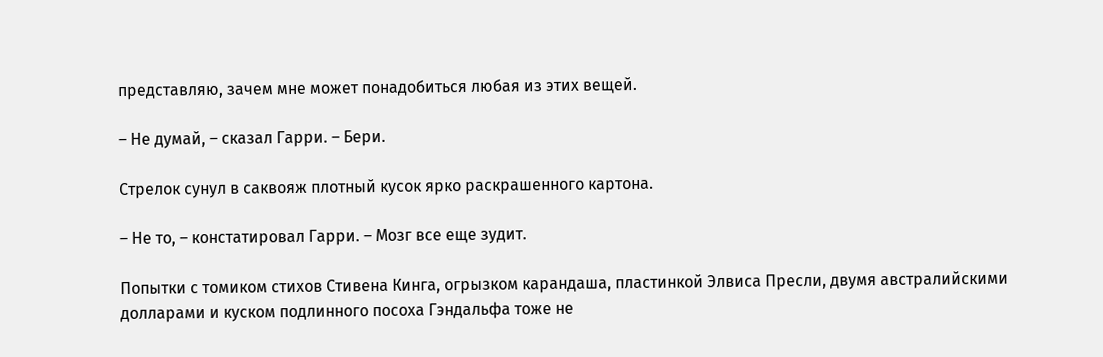представляю, зачем мне может понадобиться любая из этих вещей.

– Не думай, – сказал Гарри. – Бери.

Стрелок сунул в саквояж плотный кусок ярко раскрашенного картона.

– Не то, – констатировал Гарри. – Мозг все еще зудит.

Попытки с томиком стихов Стивена Кинга, огрызком карандаша, пластинкой Элвиса Пресли, двумя австралийскими долларами и куском подлинного посоха Гэндальфа тоже не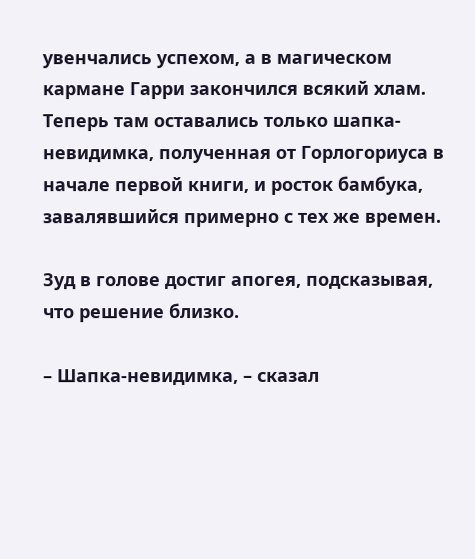увенчались успехом, а в магическом кармане Гарри закончился всякий хлам. Теперь там оставались только шапка-невидимка, полученная от Горлогориуса в начале первой книги, и росток бамбука, завалявшийся примерно с тех же времен.

Зуд в голове достиг апогея, подсказывая, что решение близко.

– Шапка-невидимка, – сказал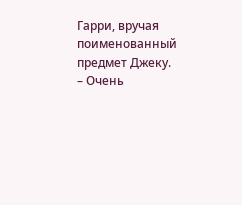Гарри, вручая поименованный предмет Джеку. – Очень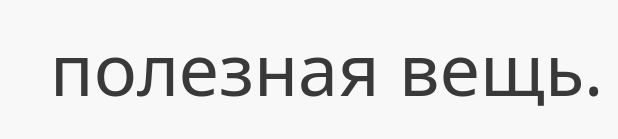полезная вещь.